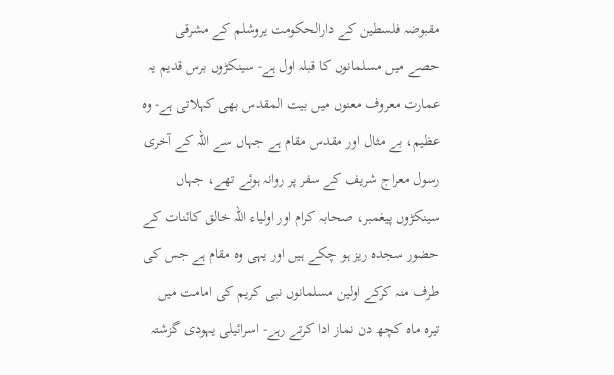مقبوضہ فلسطین کے دارالحکومت یروشلم کے مشرقی حصے میں مسلمانوں کا قبلہ اول ہے- سینکڑوں برس قدیم یہ عمارت معروف معنوں میں بیت المقدس بھی کہلاتی ہے- وہ عظیم، بے مثال اور مقدس مقام ہے جہاں سے اللہ کے آخری رسول معراج شریف کے سفر پر روانہ ہوئے تھے، جہاں سینکڑوں پیغمبر، صحابہ کرام اور اولیاء اللہ خالق کائنات کے حضور سجدہ ریز ہو چکے ہیں اور یہی وہ مقام ہے جس کی طرف منہ کرکے اولین مسلمانوں نبی کریم کی امامت میں تیرہ ماہ کچھ دن نماز ادا کرتے رہے- اسرائیلی یہودی گزشتہ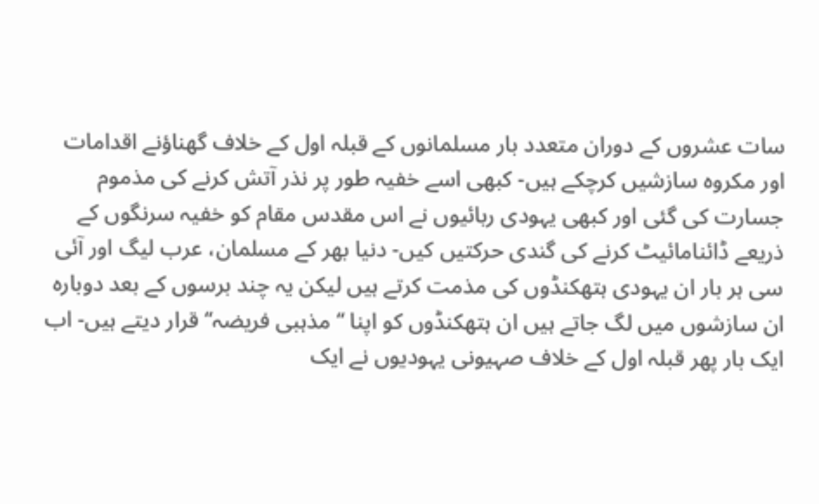سات عشروں کے دوران متعدد بار مسلمانوں کے قبلہ اول کے خلاف گھناؤنے اقدامات اور مکروہ سازشیں کرچکے ہیں- کبھی اسے خفیہ طور پر نذر آتش کرنے کی مذموم جسارت کی گئی اور کبھی یہودی ربائیوں نے اس مقدس مقام کو خفیہ سرنگوں کے ذریعے ڈائنامائیٹ کرنے کی گندی حرکتیں کیں- دنیا بھر کے مسلمان، عرب لیگ اور آئی سی ہر بار ان یہودی ہتھکنڈوں کی مذمت کرتے ہیں لیکن یہ چند برسوں کے بعد دوبارہ ان سازشوں میں لگ جاتے ہیں ان ہتھکنڈوں کو اپنا ‘‘ مذہبی فریضہ‘‘ قرار دیتے ہیں- اب ایک بار پھر قبلہ اول کے خلاف صہیونی یہودیوں نے ایک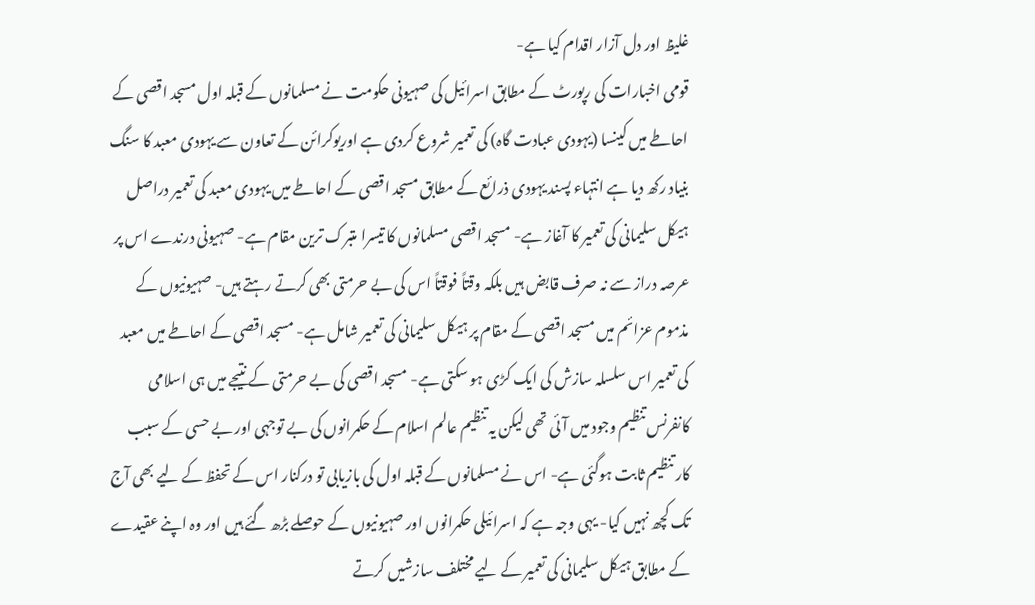غلیظ اور دل آزار اقدام کیا ہے-
قومی اخبارات کی رپورٹ کے مطابق اسرائیل کی صہیونی حکومت نے مسلمانوں کے قبلہ اول مسجد اقصی کے احاطے میں کینسا (یہودی عبادت گاہ) کی تعمیر شروع کردی ہے اوریوکرائن کے تعاون سے یہودی معبد کا سنگ بنیاد رکھ دیا ہے انتہاء پسند یہودی ذرائع کے مطابق مسجد اقصی کے احاطے میں یہودی معبد کی تعمیر دراصل ہیکل سلیمانی کی تعمیر کا آغاز ہے- مسجد اقصی مسلمانوں کا تیسرا متبرک ترین مقام ہے- صہیونی درندے اس پر عرصہ دراز سے نہ صرف قابض ہیں بلکہ وقتاً فوقتاً اس کی بے حرمتی بھی کرتے رہتے ہیں- صہیونیوں کے مذموم عزائم میں مسجد اقصی کے مقام پر ہیکل سلیمانی کی تعمیر شامل ہے- مسجد اقصی کے احاطے میں معبد کی تعمیر اس سلسلہ سازش کی ایک کڑی ہو سکتی ہے- مسجد اقصی کی بے حرمتی کے نتیجے میں ہی اسلامی کانفرنس تنظیم وجود میں آئی تھی لیکن یہ تنظیم عالم اسلام کے حکمرانوں کی بے توجہی اور بے حسی کے سبب کار تنظیم ثابت ہوگئی ہے- اس نے مسلمانوں کے قبلہ اول کی بازیابی تو درکنار اس کے تحفظ کے لیے بھی آج تک کچھ نہیں کیا- یہی وجہ ہے کہ اسرائیلی حکمرانوں اور صہیونیوں کے حوصلے بڑھ گئے ہیں اور وہ اپنے عقیدے کے مطابق ہیکل سلیمانی کی تعمیر کے لیے مختلف سازشیں کرتے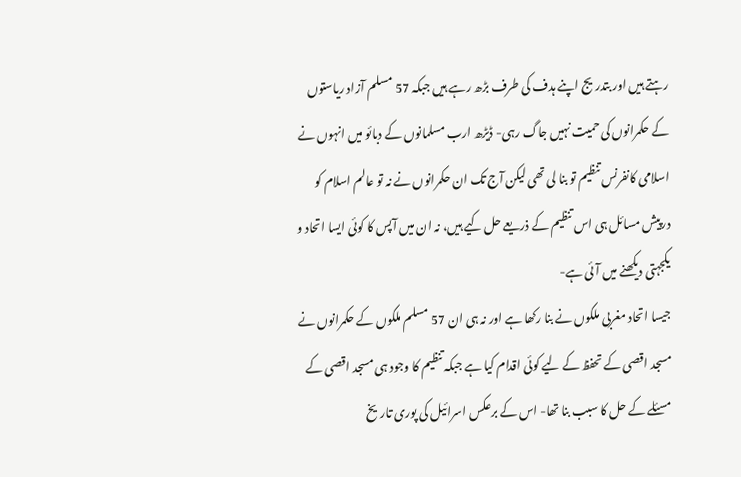رہتے ہیں اور بتدریج اپنے ہدف کی طرف بڑھ رہے ہیں جبکہ 57 مسلم آزاد ریاستوں کے حکمرانوں کی حمیت نہیں جاگ رہی- ڈیڑھ ارب مسلمانوں کے دبائو میں انہوں نے اسلامی کانفرنس تنظیم تو بنا لی تھی لیکن آج تک ان حکمرانوں نے نہ تو عالم اسلام کو درپیش مسائل ہی اس تنظیم کے ذریعے حل کیے ہیں، نہ ان میں آپس کا کوئی ایسا اتحاد و یکجہتی دیکھنے میں آئی ہے-
جیسا اتحاد مغربی ملکوں نے بنا رکھا ہے اور نہ ہی ان 57 مسلم ملکوں کے حکمرانوں نے مسجد اقصی کے تحفظ کے لیے کوئی اقدام کیا ہے جبکہ تنظیم کا وجود ہی مسجد اقصی کے مسئلے کے حل کا سبب بنا تھا- اس کے برعکس اسرائیل کی پوری تاریخ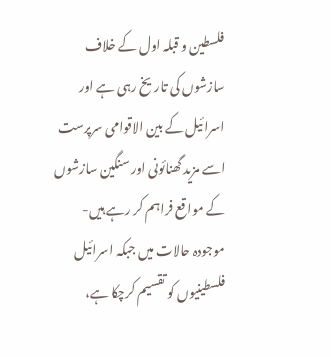فلسطین و قبلہ اول کے خلاف سازشوں کی تاریخ رہی ہے اور اسرائیل کے بین الاقوامی سرپرست اسے مزید گھنائونی اور سنگین سازشوں کے مواقع فراہم کر رہے ہیں-
موجودہ حالات میں جبکہ اسرائیل فلسطینیوں کو تقسیم کرچکا ہے،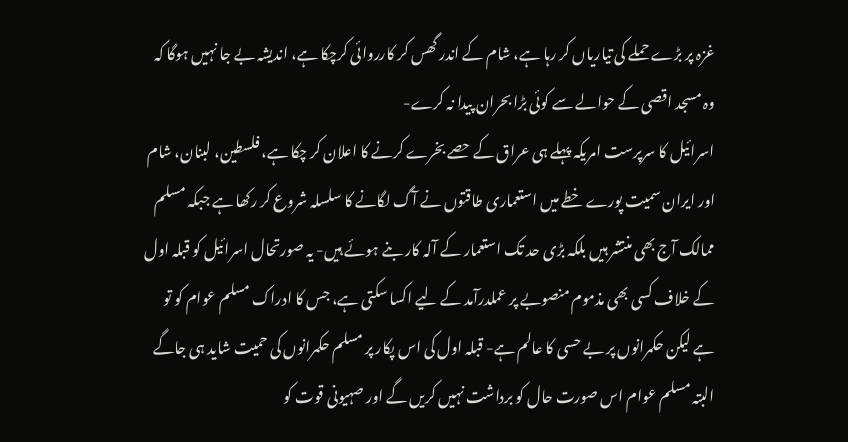غزہ پر بڑے حملے کی تیاریاں کر رہا ہے، شام کے اندر گھس کر کارروائی کرچکا ہے، اندیشہ بے جا نہیں ہوگا کہ وہ مسجد اقصی کے حوالے سے کوئی بڑا بحران پیدا نہ کرے-
اسرائیل کا سرپرست امریکہ پہلے ہی عراق کے حصے بخرے کرنے کا اعلان کر چکا ہے، فلسطین، لبنان، شام اور ایران سمیت پورے خطے میں استعماری طاقتوں نے آگ لگانے کا سلسلہ شروع کر رکھا ہے جبکہ مسلم ممالک آج بھی منتشر ہیں بلکہ بڑی حد تک استعمار کے آلہ کار بنے ہوئے ہیں- یہ صورتحال اسرائیل کو قبلہ اول کے خلاف کسی بھی مذموم منصوبے پر عملدرآمد کے لیے اکسا سکتی ہے، جس کا ادراک مسلم عوام کو تو ہے لیکن حکمرانوں پر بے حسی کا عالم ہے- قبلہ اول کی اس پکار پر مسلم حکمرانوں کی حمیت شاید ہی جاگے البتہ مسلم عوام اس صورت حال کو برداشت نہیں کریں گے اور صہیونی قوت کو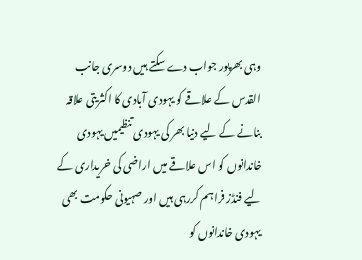وہی بھرپور جواب دے سکتے ہیں دوسری جانب القدس کے علاقے کو یہودی آبادی کا اکثریتی علاقہ بنانے کے لیے دنیا بھر کی یہودی تنظیمیں یہودی خاندانوں کو اس علاقے میں اراضی کی خریداری کے لیے فنڈز فراہم کررہی ہیں اور صہیونی حکومت بھی یہودی خاندانوں کو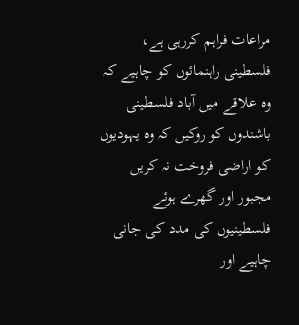مراعات فراہم کررہی ہے، فلسطینی راہنمائوں کو چاہیے کہ وہ علاقے میں آباد فلسطینی باشندوں کو روکیں کہ وہ یہودیوں کو اراضی فروخت نہ کریں مجبور اور گھرے ہوئے فلسطینیوں کی مدد کی جانی چاہیے اور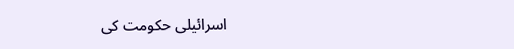اسرائیلی حکومت کی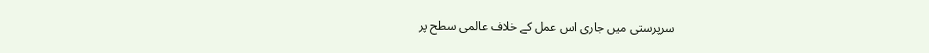سرپرستی میں جاری اس عمل کے خلاف عالمی سطح پر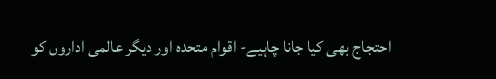احتجاج بھی کیا جانا چاہیے- اقوام متحدہ اور دیگر عالمی اداروں کو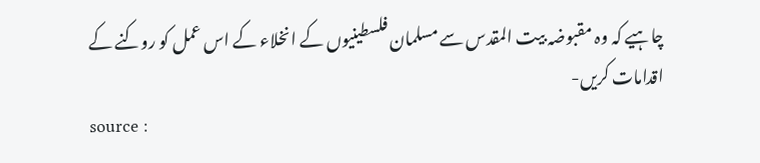چاہیے کہ وہ مقبوضہ بیت المقدس سے مسلمان فلسطینیوں کے انخلاء کے اس عمل کو روکنے کے اقدامات کریں-
source :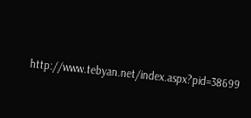http://www.tebyan.net/index.aspx?pid=38699